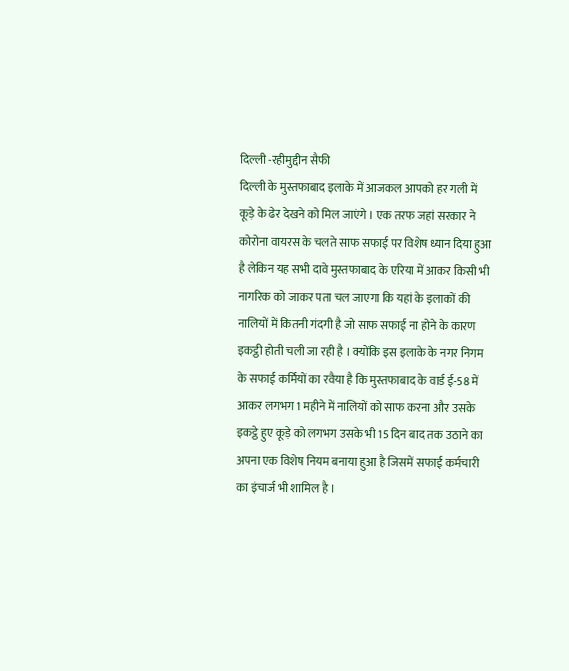दिल्ली -रहीमुद्दीन सैफी
दिल्ली के मुस्तफाबाद इलाके में आजकल आपको हर गली में कूड़े के ढेर देखने को मिल जाएंगे । एक तरफ जहां सरकार ने कोरोना वायरस के चलते साफ सफाई पर विशेष ध्यान दिया हुआ है लेकिन यह सभी दावे मुस्तफाबाद के एरिया में आकर किसी भी नागरिक को जाकर पता चल जाएगा कि यहां के इलाकों की नालियों में कितनी गंदगी है जो साफ सफाई ना होने के कारण इकट्ठी होती चली जा रही है । क्योंकि इस इलाके के नगर निगम के सफाई कर्मियों का रवैया है कि मुस्तफाबाद के वार्ड ई-58 में आकर लगभग 1 महीने में नालियों को साफ करना और उसके इकट्ठे हुए कूड़े को लगभग उसके भी 15 दिन बाद तक उठाने का अपना एक विशेष नियम बनाया हुआ है जिसमें सफाई कर्मचारी का इंचार्ज भी शामिल है ।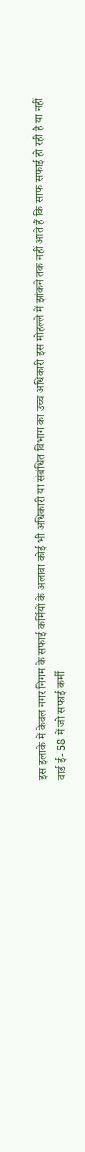इस इलाके में केवल नगर निगम के सफाई कर्मियों के अलावा कोई भी अधिकारी या संबंधित विभाग का उच्च अधिकारी इस मोहल्ले में झांकने तक नहीं आते हैं कि साफ सफाई हो रही है या नहीं
वार्ड ई- 58 में जो सफाई कर्मी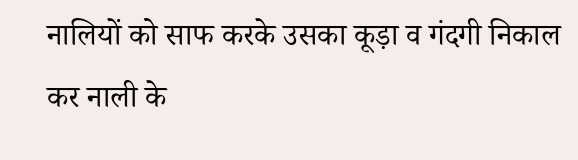नालियों को साफ करके उसका कूड़ा व गंदगी निकाल कर नाली के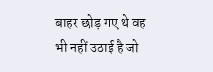बाहर छोड़ गए थे वह भी नहीं उठाई है जो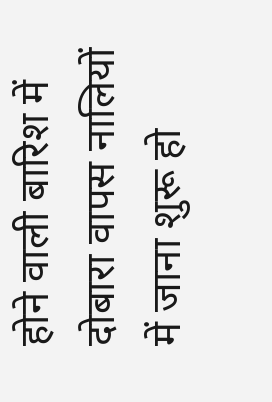होने वाली बारिश में दोबारा वापस नालियों में जाना शुरू हो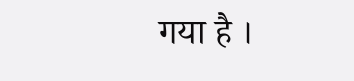गया है ।